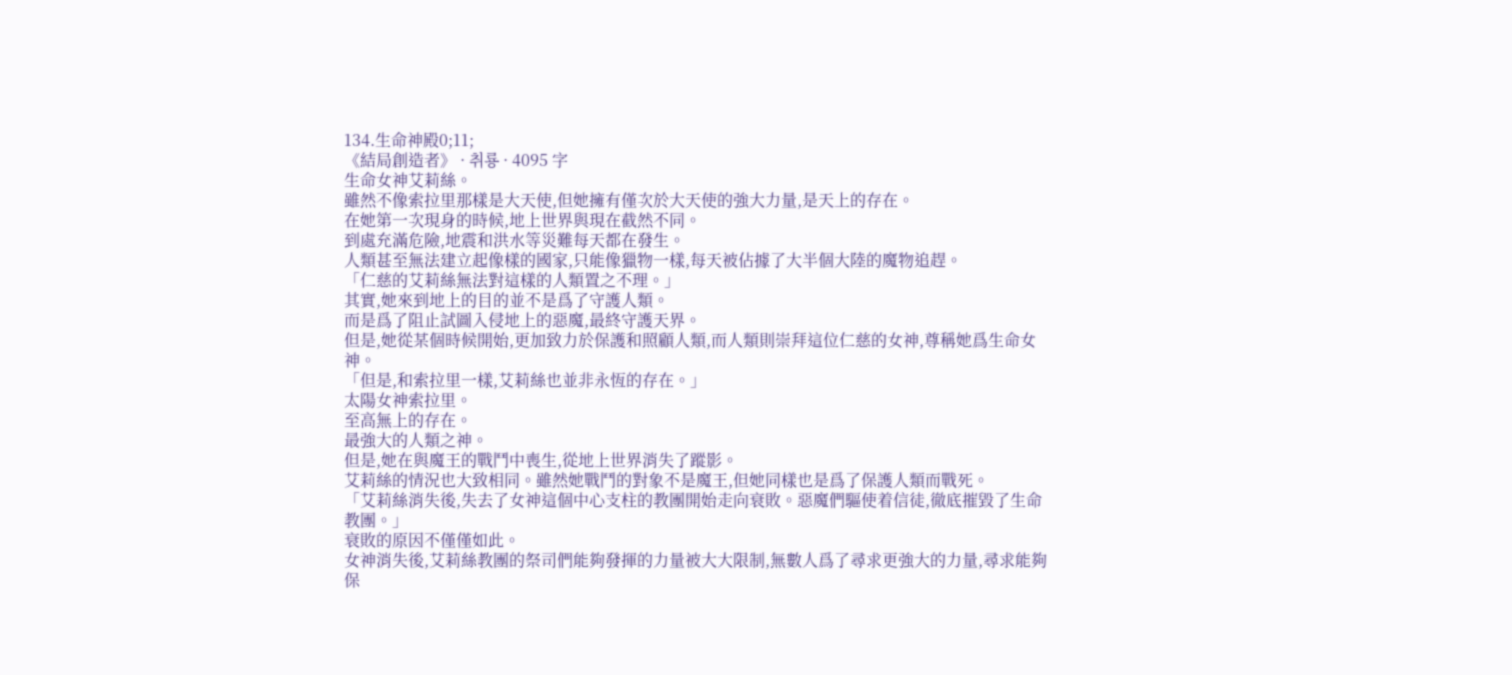134.生命神殿0;11;
《結局創造者》 · 취룡 · 4095 字
生命女神艾莉絲。
雖然不像索拉里那樣是大天使,但她擁有僅次於大天使的強大力量,是天上的存在。
在她第一次現身的時候,地上世界與現在截然不同。
到處充滿危險,地震和洪水等災難每天都在發生。
人類甚至無法建立起像樣的國家,只能像獵物一樣,每天被佔據了大半個大陸的魔物追趕。
「仁慈的艾莉絲無法對這樣的人類置之不理。」
其實,她來到地上的目的並不是爲了守護人類。
而是爲了阻止試圖入侵地上的惡魔,最終守護天界。
但是,她從某個時候開始,更加致力於保護和照顧人類,而人類則崇拜這位仁慈的女神,尊稱她爲生命女神。
「但是,和索拉里一樣,艾莉絲也並非永恆的存在。」
太陽女神索拉里。
至高無上的存在。
最強大的人類之神。
但是,她在與魔王的戰鬥中喪生,從地上世界消失了蹤影。
艾莉絲的情況也大致相同。雖然她戰鬥的對象不是魔王,但她同樣也是爲了保護人類而戰死。
「艾莉絲消失後,失去了女神這個中心支柱的教團開始走向衰敗。惡魔們驅使着信徒,徹底摧毀了生命教團。」
衰敗的原因不僅僅如此。
女神消失後,艾莉絲教團的祭司們能夠發揮的力量被大大限制,無數人爲了尋求更強大的力量,尋求能夠保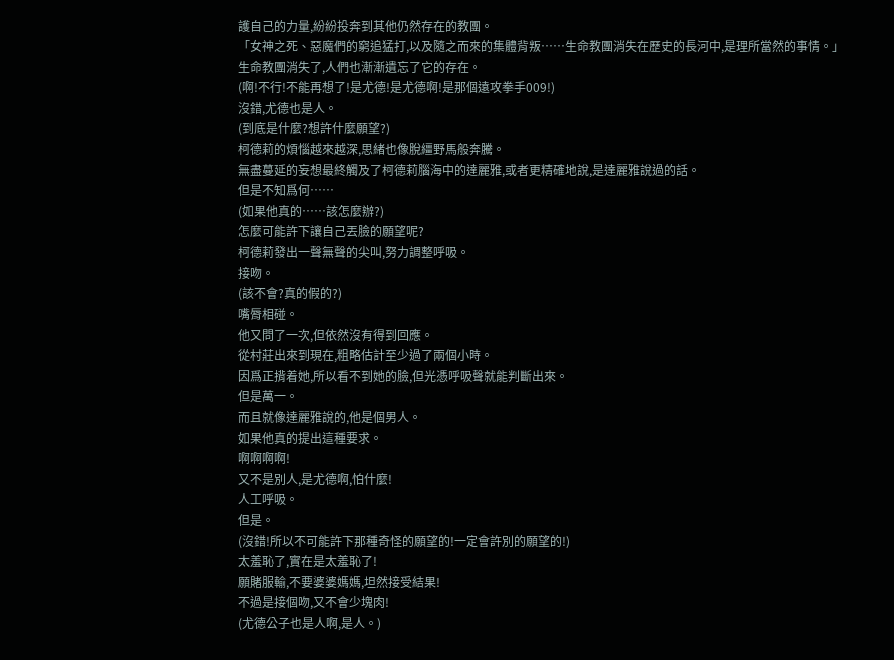護自己的力量,紛紛投奔到其他仍然存在的教團。
「女神之死、惡魔們的窮追猛打,以及隨之而來的集體背叛……生命教團消失在歷史的長河中,是理所當然的事情。」
生命教團消失了,人們也漸漸遺忘了它的存在。
(啊!不行!不能再想了!是尤德!是尤德啊!是那個遠攻拳手009!)
沒錯,尤德也是人。
(到底是什麼?想許什麼願望?)
柯德莉的煩惱越來越深,思緒也像脫繮野馬般奔騰。
無盡蔓延的妄想最終觸及了柯德莉腦海中的達麗雅,或者更精確地說,是達麗雅說過的話。
但是不知爲何……
(如果他真的……該怎麼辦?)
怎麼可能許下讓自己丟臉的願望呢?
柯德莉發出一聲無聲的尖叫,努力調整呼吸。
接吻。
(該不會?真的假的?)
嘴脣相碰。
他又問了一次,但依然沒有得到回應。
從村莊出來到現在,粗略估計至少過了兩個小時。
因爲正揹着她,所以看不到她的臉,但光憑呼吸聲就能判斷出來。
但是萬一。
而且就像達麗雅說的,他是個男人。
如果他真的提出這種要求。
啊啊啊啊!
又不是別人,是尤德啊,怕什麼!
人工呼吸。
但是。
(沒錯!所以不可能許下那種奇怪的願望的!一定會許別的願望的!)
太羞恥了,實在是太羞恥了!
願賭服輸,不要婆婆媽媽,坦然接受結果!
不過是接個吻,又不會少塊肉!
(尤德公子也是人啊,是人。)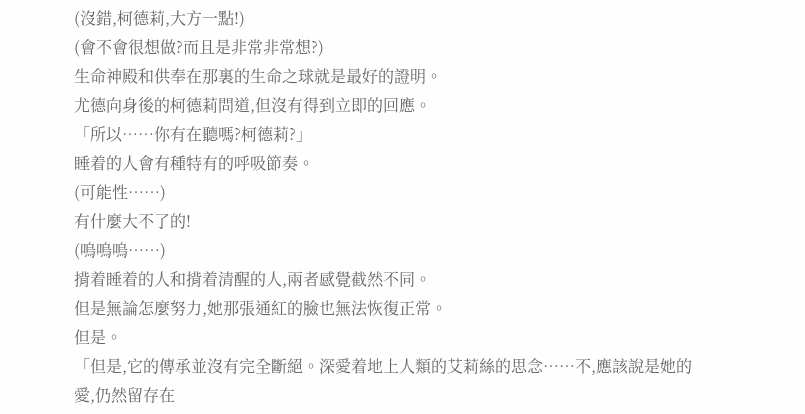(沒錯,柯德莉,大方一點!)
(會不會很想做?而且是非常非常想?)
生命神殿和供奉在那裏的生命之球就是最好的證明。
尤德向身後的柯德莉問道,但沒有得到立即的回應。
「所以……你有在聽嗎?柯德莉?」
睡着的人會有種特有的呼吸節奏。
(可能性……)
有什麼大不了的!
(嗚嗚嗚……)
揹着睡着的人和揹着清醒的人,兩者感覺截然不同。
但是無論怎麼努力,她那張通紅的臉也無法恢復正常。
但是。
「但是,它的傳承並沒有完全斷絕。深愛着地上人類的艾莉絲的思念……不,應該說是她的愛,仍然留存在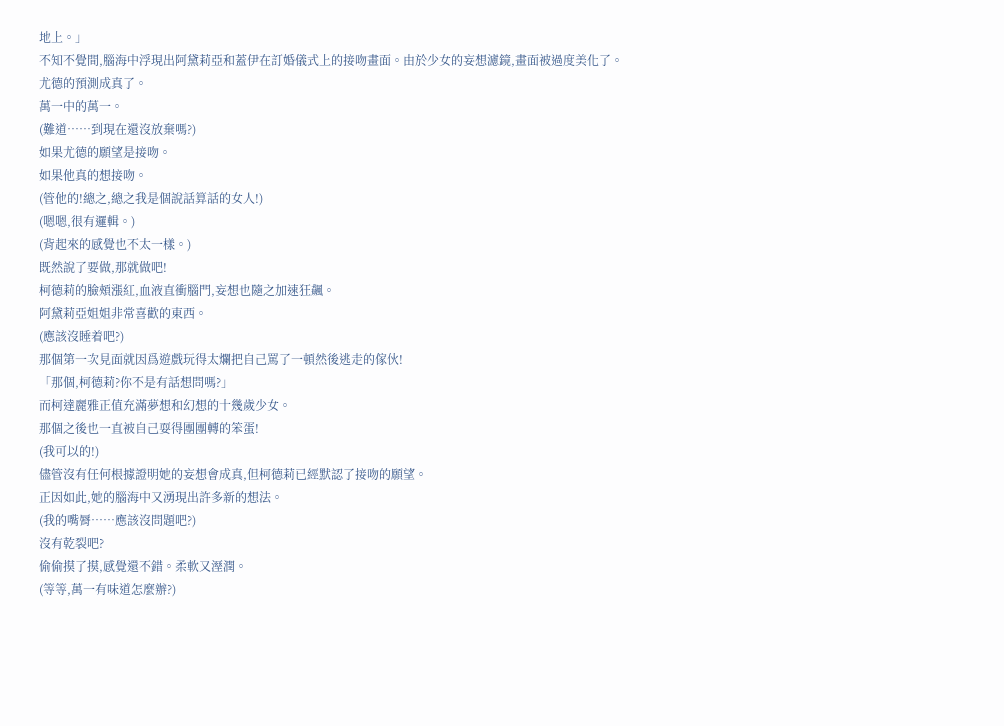地上。」
不知不覺間,腦海中浮現出阿黛莉亞和蓋伊在訂婚儀式上的接吻畫面。由於少女的妄想濾鏡,畫面被過度美化了。
尤德的預測成真了。
萬一中的萬一。
(難道……到現在還沒放棄嗎?)
如果尤德的願望是接吻。
如果他真的想接吻。
(管他的!總之,總之我是個說話算話的女人!)
(嗯嗯,很有邏輯。)
(背起來的感覺也不太一樣。)
既然說了要做,那就做吧!
柯德莉的臉頰漲紅,血液直衝腦門,妄想也隨之加速狂飆。
阿黛莉亞姐姐非常喜歡的東西。
(應該沒睡着吧?)
那個第一次見面就因爲遊戲玩得太爛把自己罵了一頓然後逃走的傢伙!
「那個,柯德莉?你不是有話想問嗎?」
而柯達麗雅正值充滿夢想和幻想的十幾歲少女。
那個之後也一直被自己耍得團團轉的笨蛋!
(我可以的!)
儘管沒有任何根據證明她的妄想會成真,但柯德莉已經默認了接吻的願望。
正因如此,她的腦海中又湧現出許多新的想法。
(我的嘴脣……應該沒問題吧?)
沒有乾裂吧?
偷偷摸了摸,感覺還不錯。柔軟又溼潤。
(等等,萬一有味道怎麼辦?)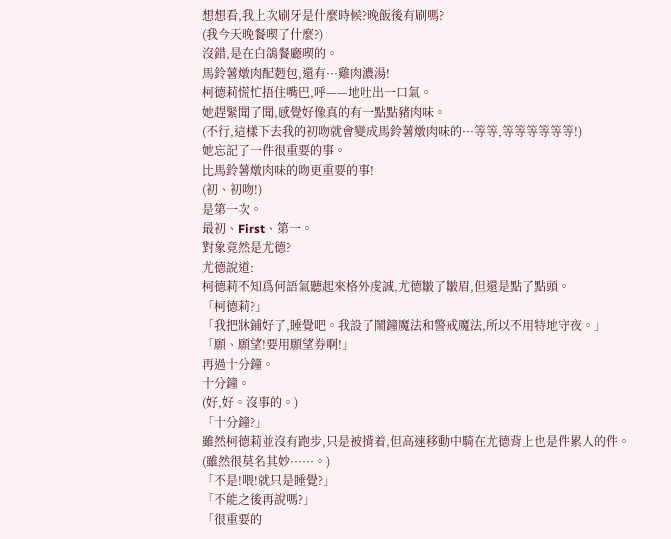想想看,我上次刷牙是什麼時候?晚飯後有刷嗎?
(我今天晚餐喫了什麼?)
沒錯,是在白鴿餐廳喫的。
馬鈴薯燉肉配麪包,還有···雞肉濃湯!
柯德莉慌忙捂住嘴巴,呼——地吐出一口氣。
她趕緊聞了聞,感覺好像真的有一點點豬肉味。
(不行,這樣下去我的初吻就會變成馬鈴薯燉肉味的···等等,等等等等等等!)
她忘記了一件很重要的事。
比馬鈴薯燉肉味的吻更重要的事!
(初、初吻!)
是第一次。
最初、First、第一。
對象竟然是尤德?
尤德說道:
柯德莉不知爲何語氣聽起來格外虔誠,尤德皺了皺眉,但還是點了點頭。
「柯德莉?」
「我把牀鋪好了,睡覺吧。我設了鬧鐘魔法和警戒魔法,所以不用特地守夜。」
「願、願望!要用願望券啊!」
再過十分鐘。
十分鐘。
(好,好。沒事的。)
「十分鐘?」
雖然柯德莉並沒有跑步,只是被揹着,但高速移動中騎在尤德背上也是件累人的件。
(雖然很莫名其妙······。)
「不是!喂!就只是睡覺?」
「不能之後再說嗎?」
「很重要的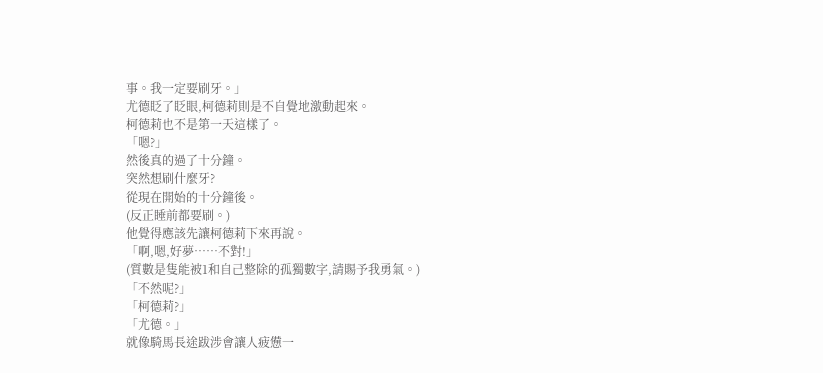事。我一定要刷牙。」
尤德眨了眨眼,柯德莉則是不自覺地激動起來。
柯德莉也不是第一天這樣了。
「嗯?」
然後真的過了十分鐘。
突然想刷什麼牙?
從現在開始的十分鐘後。
(反正睡前都要刷。)
他覺得應該先讓柯德莉下來再說。
「啊,嗯,好夢……不對!」
(質數是隻能被1和自己整除的孤獨數字,請賜予我勇氣。)
「不然呢?」
「柯德莉?」
「尤德。」
就像騎馬長途跋涉會讓人疲憊一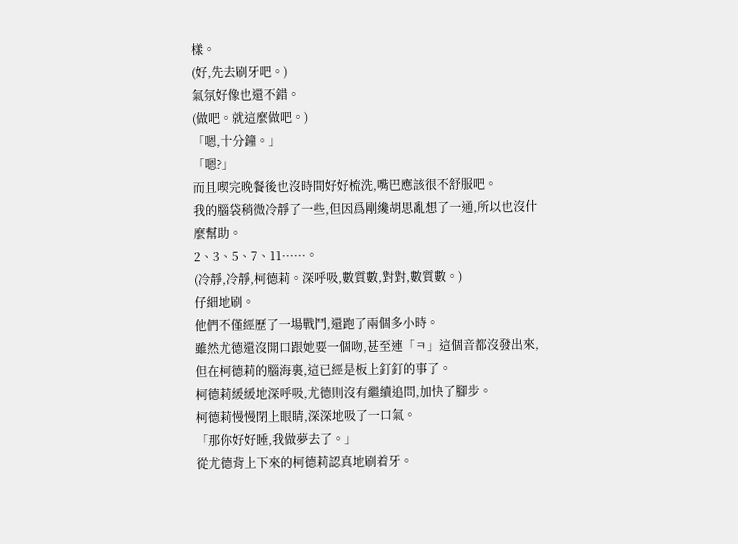樣。
(好,先去刷牙吧。)
氣氛好像也還不錯。
(做吧。就這麼做吧。)
「嗯,十分鐘。」
「嗯?」
而且喫完晚餐後也沒時間好好梳洗,嘴巴應該很不舒服吧。
我的腦袋稍微冷靜了一些,但因爲剛纔胡思亂想了一通,所以也沒什麼幫助。
2、3、5、7、11······。
(冷靜,冷靜,柯德莉。深呼吸,數質數,對對,數質數。)
仔細地刷。
他們不僅經歷了一場戰鬥,還跑了兩個多小時。
雖然尤德還沒開口跟她要一個吻,甚至連「ㅋ」這個音都沒發出來,但在柯德莉的腦海裏,這已經是板上釘釘的事了。
柯德莉緩緩地深呼吸,尤德則沒有繼續追問,加快了腳步。
柯德莉慢慢閉上眼睛,深深地吸了一口氣。
「那你好好睡,我做夢去了。」
從尤德背上下來的柯德莉認真地刷着牙。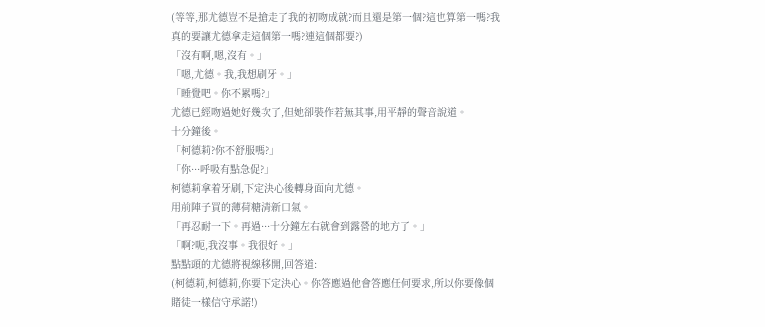(等等,那尤德豈不是搶走了我的初吻成就?而且還是第一個?這也算第一嗎?我真的要讓尤德拿走這個第一嗎?連這個都要?)
「沒有啊,嗯,沒有。」
「嗯,尤德。我,我想刷牙。」
「睡覺吧。你不累嗎?」
尤德已經吻過她好幾次了,但她卻裝作若無其事,用平靜的聲音說道。
十分鐘後。
「柯德莉?你不舒服嗎?」
「你···呼吸有點急促?」
柯德莉拿着牙刷,下定決心後轉身面向尤德。
用前陣子買的薄荷糖清新口氣。
「再忍耐一下。再過···十分鐘左右就會到露營的地方了。」
「啊?呃,我沒事。我很好。」
點點頭的尤德將視線移開,回答道:
(柯德莉,柯德莉,你要下定決心。你答應過他會答應任何要求,所以你要像個賭徒一樣信守承諾!)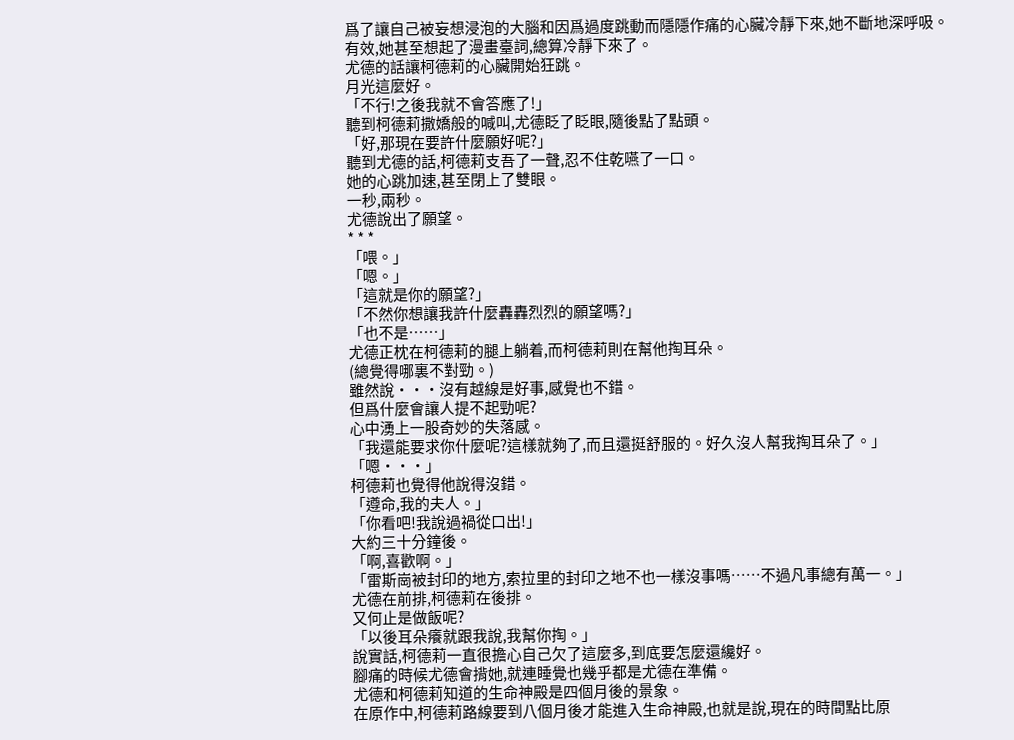爲了讓自己被妄想浸泡的大腦和因爲過度跳動而隱隱作痛的心臟冷靜下來,她不斷地深呼吸。
有效,她甚至想起了漫畫臺詞,總算冷靜下來了。
尤德的話讓柯德莉的心臟開始狂跳。
月光這麼好。
「不行!之後我就不會答應了!」
聽到柯德莉撒嬌般的喊叫,尤德眨了眨眼,隨後點了點頭。
「好,那現在要許什麼願好呢?」
聽到尤德的話,柯德莉支吾了一聲,忍不住乾嚥了一口。
她的心跳加速,甚至閉上了雙眼。
一秒,兩秒。
尤德說出了願望。
* * *
「喂。」
「嗯。」
「這就是你的願望?」
「不然你想讓我許什麼轟轟烈烈的願望嗎?」
「也不是……」
尤德正枕在柯德莉的腿上躺着,而柯德莉則在幫他掏耳朵。
(總覺得哪裏不對勁。)
雖然說···沒有越線是好事,感覺也不錯。
但爲什麼會讓人提不起勁呢?
心中湧上一股奇妙的失落感。
「我還能要求你什麼呢?這樣就夠了,而且還挺舒服的。好久沒人幫我掏耳朵了。」
「嗯···」
柯德莉也覺得他說得沒錯。
「遵命,我的夫人。」
「你看吧!我說過禍從口出!」
大約三十分鐘後。
「啊,喜歡啊。」
「雷斯崗被封印的地方,索拉里的封印之地不也一樣沒事嗎⋯⋯不過凡事總有萬一。」
尤德在前排,柯德莉在後排。
又何止是做飯呢?
「以後耳朵癢就跟我說,我幫你掏。」
說實話,柯德莉一直很擔心自己欠了這麼多,到底要怎麼還纔好。
腳痛的時候尤德會揹她,就連睡覺也幾乎都是尤德在準備。
尤德和柯德莉知道的生命神殿是四個月後的景象。
在原作中,柯德莉路線要到八個月後才能進入生命神殿,也就是說,現在的時間點比原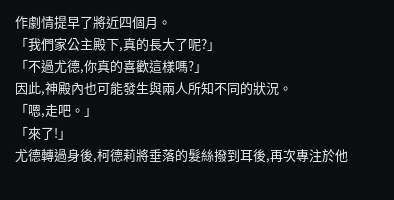作劇情提早了將近四個月。
「我們家公主殿下,真的長大了呢?」
「不過尤德,你真的喜歡這樣嗎?」
因此,神殿內也可能發生與兩人所知不同的狀況。
「嗯,走吧。」
「來了!」
尤德轉過身後,柯德莉將垂落的髮絲撥到耳後,再次專注於他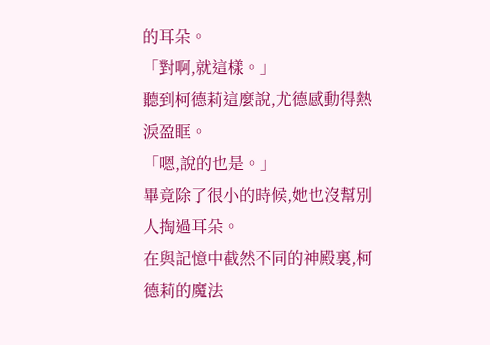的耳朵。
「對啊,就這樣。」
聽到柯德莉這麼說,尤德感動得熱淚盈眶。
「嗯,說的也是。」
畢竟除了很小的時候,她也沒幫別人掏過耳朵。
在與記憶中截然不同的神殿裏,柯德莉的魔法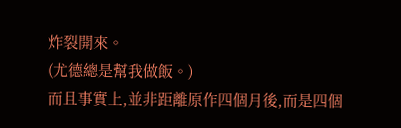炸裂開來。
(尤德總是幫我做飯。)
而且事實上,並非距離原作四個月後,而是四個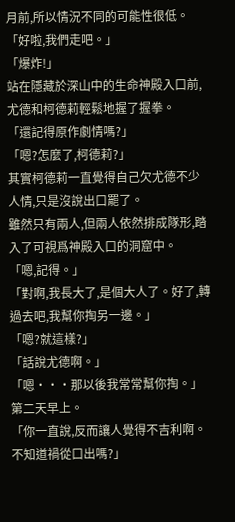月前,所以情況不同的可能性很低。
「好啦,我們走吧。」
「爆炸!」
站在隱藏於深山中的生命神殿入口前,尤德和柯德莉輕鬆地握了握拳。
「還記得原作劇情嗎?」
「嗯?怎麼了,柯德莉?」
其實柯德莉一直覺得自己欠尤德不少人情,只是沒說出口罷了。
雖然只有兩人,但兩人依然排成隊形,踏入了可視爲神殿入口的洞窟中。
「嗯,記得。」
「對啊,我長大了,是個大人了。好了,轉過去吧,我幫你掏另一邊。」
「嗯?就這樣?」
「話說尤德啊。」
「嗯···那以後我常常幫你掏。」
第二天早上。
「你一直說,反而讓人覺得不吉利啊。不知道禍從口出嗎?」